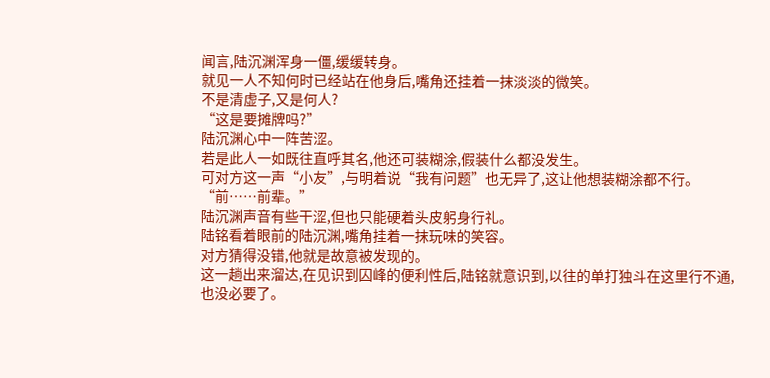闻言,陆沉渊浑身一僵,缓缓转身。
就见一人不知何时已经站在他身后,嘴角还挂着一抹淡淡的微笑。
不是清虚子,又是何人?
“这是要摊牌吗?”
陆沉渊心中一阵苦涩。
若是此人一如既往直呼其名,他还可装糊涂,假装什么都没发生。
可对方这一声“小友”,与明着说“我有问题”也无异了,这让他想装糊涂都不行。
“前……前辈。”
陆沉渊声音有些干涩,但也只能硬着头皮躬身行礼。
陆铭看着眼前的陆沉渊,嘴角挂着一抹玩味的笑容。
对方猜得没错,他就是故意被发现的。
这一趟出来溜达,在见识到囚峰的便利性后,陆铭就意识到,以往的单打独斗在这里行不通,也没必要了。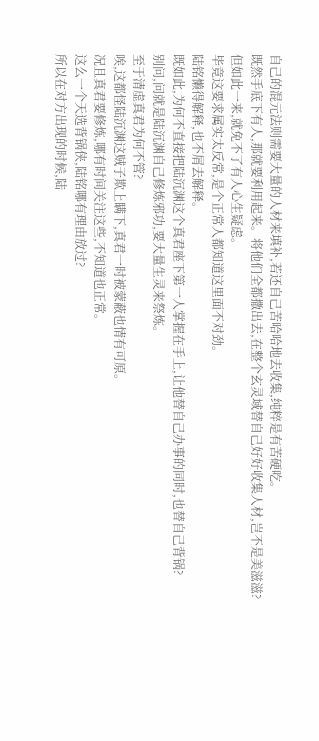自己的混元法则需要大量的人材来填补,若还自己苦哈哈地去收集,纯粹是有苦硬吃。
既然手底下有人,那就要利用起来。将他们全都撒出去,在整个玄灵域替自己好好收集人材,岂不是美滋滋?
但如此一来,就免不了有人心生疑虑。
毕竟这要求属实太反常,是个正常人都知道这里面不对劲。
陆铭懒得解释,也不屑去解释。
既如此,为何不直接把陆沉渊这个真君座下第一人掌握在手上,让他替自己办事的同时,也替自己背锅?
别问,问就是陆沉渊自己修炼邪功,要大量生灵来祭炼。
至于清虚真君为何不管?
唉,这都怪陆沉渊这贼子欺上瞒下,真君一时被蒙蔽也情有可原。
况且真君要修炼,哪有时间关注这些,不知道也正常。
这么一个天选背锅侠,陆铭哪有理由放过?
所以在对方出现的时候,陆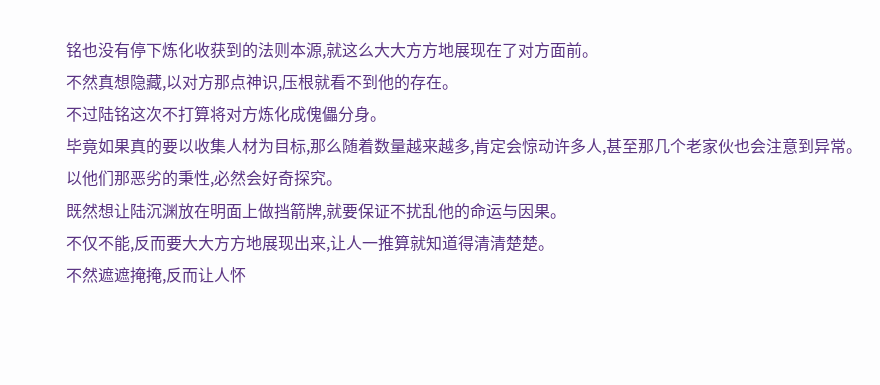铭也没有停下炼化收获到的法则本源,就这么大大方方地展现在了对方面前。
不然真想隐藏,以对方那点神识,压根就看不到他的存在。
不过陆铭这次不打算将对方炼化成傀儡分身。
毕竟如果真的要以收集人材为目标,那么随着数量越来越多,肯定会惊动许多人,甚至那几个老家伙也会注意到异常。
以他们那恶劣的秉性,必然会好奇探究。
既然想让陆沉渊放在明面上做挡箭牌,就要保证不扰乱他的命运与因果。
不仅不能,反而要大大方方地展现出来,让人一推算就知道得清清楚楚。
不然遮遮掩掩,反而让人怀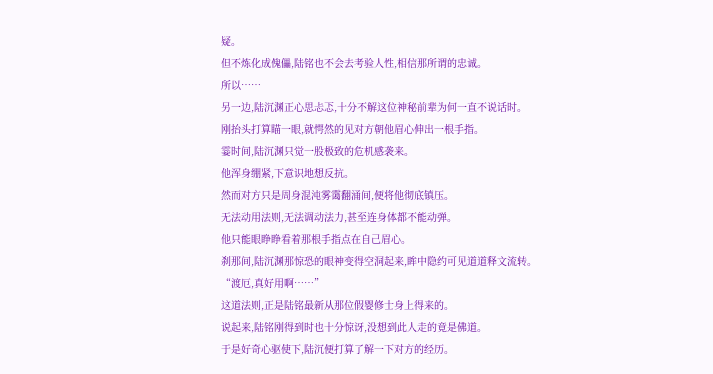疑。
但不炼化成傀儡,陆铭也不会去考验人性,相信那所谓的忠诚。
所以……
另一边,陆沉渊正心思忐忑,十分不解这位神秘前辈为何一直不说话时。
刚抬头打算瞄一眼,就愕然的见对方朝他眉心伸出一根手指。
霎时间,陆沉渊只觉一股极致的危机感袭来。
他浑身绷紧,下意识地想反抗。
然而对方只是周身混沌雾霭翻涌间,便将他彻底镇压。
无法动用法则,无法调动法力,甚至连身体都不能动弹。
他只能眼睁睁看着那根手指点在自己眉心。
刹那间,陆沉渊那惊恐的眼神变得空洞起来,眸中隐约可见道道释文流转。
“渡厄,真好用啊……”
这道法则,正是陆铭最新从那位假婴修士身上得来的。
说起来,陆铭刚得到时也十分惊讶,没想到此人走的竟是佛道。
于是好奇心驱使下,陆沉便打算了解一下对方的经历。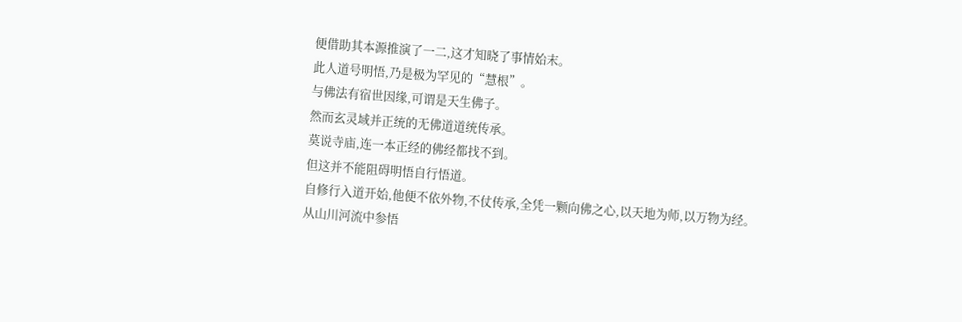便借助其本源推演了一二,这才知晓了事情始末。
此人道号明悟,乃是极为罕见的“慧根”。
与佛法有宿世因缘,可谓是天生佛子。
然而玄灵域并正统的无佛道道统传承。
莫说寺庙,连一本正经的佛经都找不到。
但这并不能阻碍明悟自行悟道。
自修行入道开始,他便不依外物,不仗传承,全凭一颗向佛之心,以天地为师,以万物为经。
从山川河流中参悟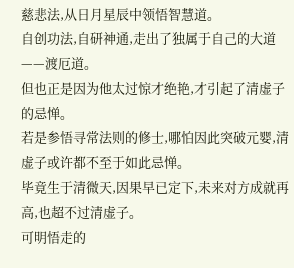慈悲法,从日月星辰中领悟智慧道。
自创功法,自研神通,走出了独属于自己的大道——渡厄道。
但也正是因为他太过惊才绝艳,才引起了清虚子的忌惮。
若是参悟寻常法则的修士,哪怕因此突破元婴,清虚子或许都不至于如此忌惮。
毕竟生于清微天,因果早已定下,未来对方成就再高,也超不过清虚子。
可明悟走的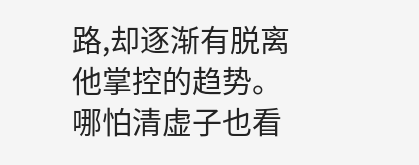路,却逐渐有脱离他掌控的趋势。
哪怕清虚子也看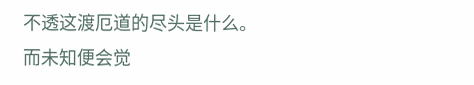不透这渡厄道的尽头是什么。
而未知便会觉